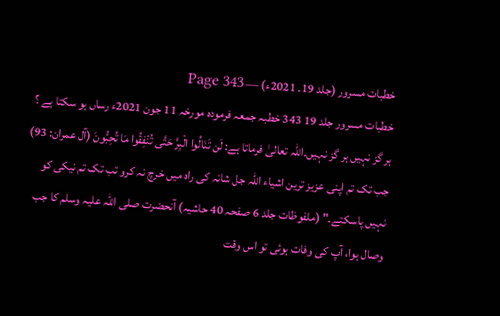خطبات مسرور (جلد 19۔ 2021ء) — Page 343
خطبات مسرور جلد 19 343 خطبہ جمعہ فرمودہ مورخہ 11 جون 2021ء رساں ہو سکتا ہے ؟ ہر گز نہیں ہر گز نہیں۔اللہ تعالیٰ فرماتا ہے: لَن تَنَالُوا الْبِرَّ حَتَّى تُنْفِقُوا مَا تُحِبُّونَ (آل عمران: 93) جب تک تم اپنی عزیز ترین اشیاء اللہ جل شانہ کی راہ میں خرچ نہ کرو تب تک تم نیکی کو نہیں پاسکتے۔" (ملفوظات جلد 6 صفحہ 40 حاشیہ) آنحضرت صلی اللہ علیہ وسلم کا جب وصال ہوا، آپ کی وفات ہوئی تو اس وقت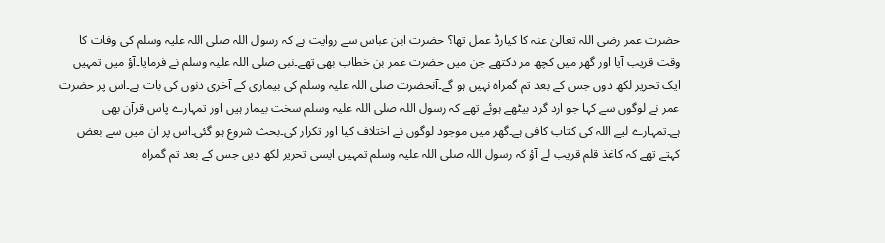حضرت عمر رضی اللہ تعالیٰ عنہ کا کیارڈ عمل تھا؟ حضرت ابن عباس سے روایت ہے کہ رسول اللہ صلی اللہ علیہ وسلم کی وفات کا وقت قریب آیا اور گھر میں کچھ مر دکتھے جن میں حضرت عمر بن خطاب بھی تھے۔نبی صلی اللہ علیہ وسلم نے فرمایا۔آؤ میں تمہیں ایک تحریر لکھ دوں جس کے بعد تم گمراہ نہیں ہو گے۔آنحضرت صلی اللہ علیہ وسلم کی بیماری کے آخری دنوں کی بات ہے۔اس پر حضرت عمر نے لوگوں سے کہا جو ارد گرد بیٹھے ہوئے تھے کہ رسول اللہ صلی اللہ علیہ وسلم سخت بیمار ہیں اور تمہارے پاس قرآن بھی ہے۔تمہارے لیے اللہ کی کتاب کافی ہے۔گھر میں موجود لوگوں نے اختلاف کیا اور تکرار کی۔بحث شروع ہو گئی۔اس پر ان میں سے بعض کہتے تھے کہ کاغذ قلم قریب لے آؤ کہ رسول اللہ صلی اللہ علیہ وسلم تمہیں ایسی تحریر لکھ دیں جس کے بعد تم گمراہ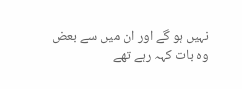نہیں ہو گے اور ان میں سے بعض وہ بات کہہ رہے تھے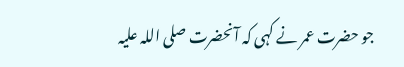جو حضرت عمر نے کہی کہ آنحضرت صلی اللہ علیہ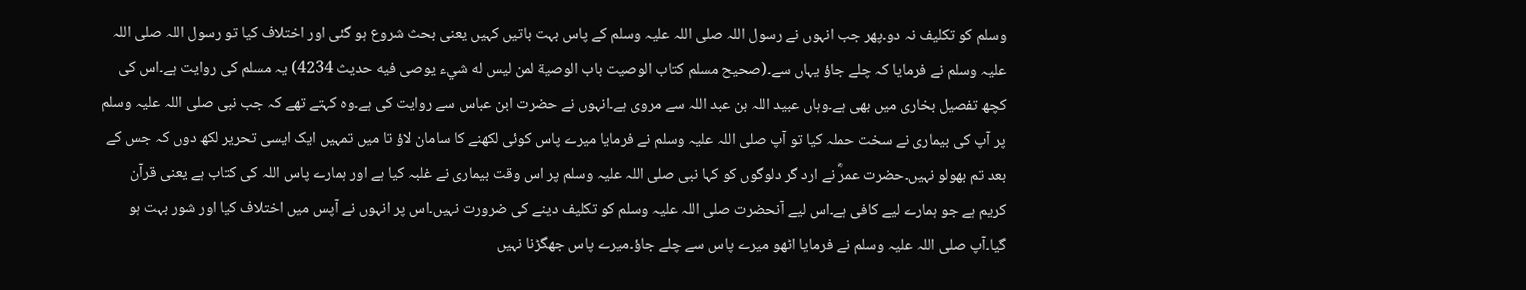وسلم کو تکلیف نہ دو۔پھر جب انہوں نے رسول اللہ صلی اللہ علیہ وسلم کے پاس بہت باتیں کہیں یعنی بحث شروع ہو گئی اور اختلاف کیا تو رسول اللہ صلی اللہ علیہ وسلم نے فرمایا کہ چلے جاؤ یہاں سے۔(صحیح مسلم کتاب الوصیت باب الوصية لمن ليس له شيء يوصى فيه حديث 4234) یہ مسلم کی روایت ہے۔اس کی کچھ تفصیل بخاری میں بھی ہے۔وہاں عبید اللہ بن عبد اللہ سے مروی ہے۔انہوں نے حضرت ابن عباس سے روایت کی ہے۔وہ کہتے تھے کہ جب نبی صلی اللہ علیہ وسلم پر آپ کی بیماری نے سخت حملہ کیا تو آپ صلی اللہ علیہ وسلم نے فرمایا میرے پاس کوئی لکھنے کا سامان لاؤ تا میں تمہیں ایک ایسی تحریر لکھ دوں کہ جس کے بعد تم بھولو نہیں۔حضرت عمرؓ نے ارد گر دلوگوں کو کہا نبی صلی اللہ علیہ وسلم پر اس وقت بیماری نے غلبہ کیا ہے اور ہمارے پاس اللہ کی کتاب ہے یعنی قرآن کریم ہے جو ہمارے لیے کافی ہے۔اس لیے آنحضرت صلی اللہ علیہ وسلم کو تکلیف دینے کی ضرورت نہیں۔اس پر انہوں نے آپس میں اختلاف کیا اور شور بہت ہو گیا۔آپ صلی اللہ علیہ وسلم نے فرمایا اٹھو میرے پاس سے چلے جاؤ۔میرے پاس جھگڑنا نہیں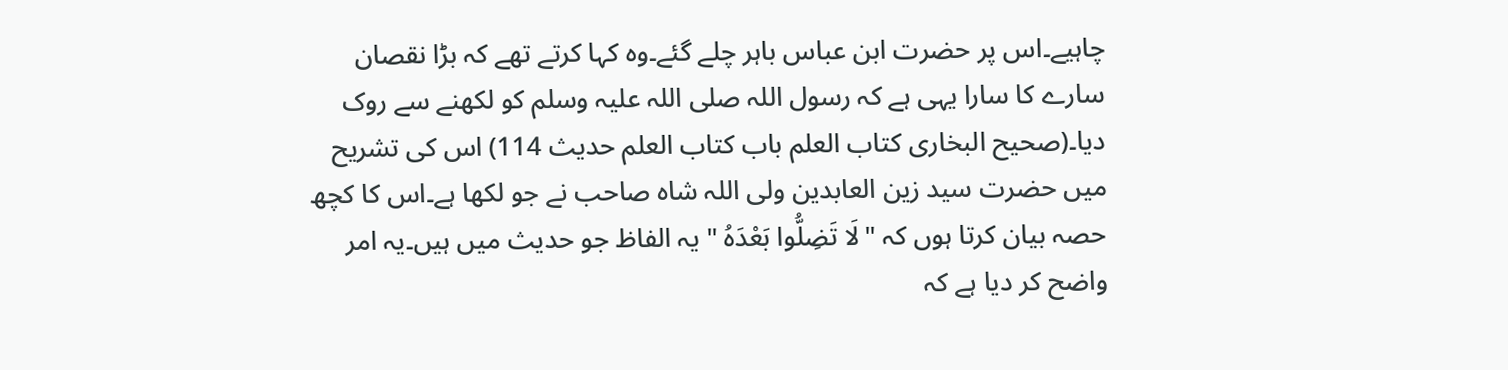چاہیے۔اس پر حضرت ابن عباس باہر چلے گئے۔وہ کہا کرتے تھے کہ بڑا نقصان سارے کا سارا یہی ہے کہ رسول اللہ صلی اللہ علیہ وسلم کو لکھنے سے روک دیا۔(صحيح البخارى كتاب العلم باب کتاب العلم حدیث 114) اس کی تشریح میں حضرت سید زین العابدین ولی اللہ شاہ صاحب نے جو لکھا ہے۔اس کا کچھ حصہ بیان کرتا ہوں کہ "لَا تَضِلُّوا بَعْدَهُ " یہ الفاظ جو حدیث میں ہیں۔یہ امر واضح کر دیا ہے کہ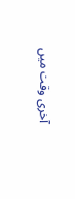آخری وقت میں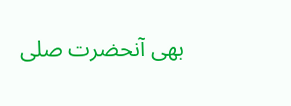بھی آنحضرت صلی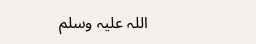اللہ علیہ وسلم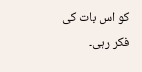کو اس بات کی فکر رہی۔